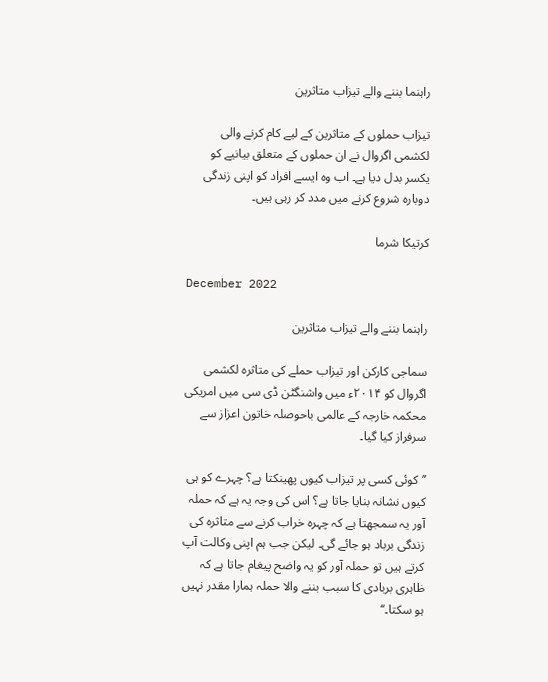راہنما بننے والے تیزاب متاثرین

تیزاب حملوں کے متاثرین کے لیے کام کرنے والی لکشمی اگروال نے ان حملوں کے متعلق بیانیے کو یکسر بدل دیا ہے۔ اب وہ ایسے افراد کو اپنی زندگی دوبارہ شروع کرنے میں مدد کر رہی ہیں۔

کرتیکا شرما

December 2022

راہنما بننے والے تیزاب متاثرین

سماجی کارکن اور تیزاب حملے کی متاثرہ لکشمی اگروال کو ۲۰۱۴ء میں واشنگٹن ڈی سی میں امریکی محکمہ خارجہ کے عالمی باحوصلہ خاتون اعزاز سے سرفراز کیا گیا۔

’’کوئی کسی پر تیزاب کیوں پھینکتا ہے؟ چہرے کو ہی کیوں نشانہ بنایا جاتا ہے؟ اس کی وجہ یہ ہے کہ حملہ آور یہ سمجھتا ہے کہ چہرہ خراب کرنے سے متاثرہ کی زندگی برباد ہو جائے گی۔ لیکن جب ہم اپنی وکالت آپ کرتے ہیں تو حملہ آور کو یہ واضح پیغام جاتا ہے کہ ظاہری بربادی کا سبب بننے والا حملہ ہمارا مقدر نہیں ہو سکتا۔‘‘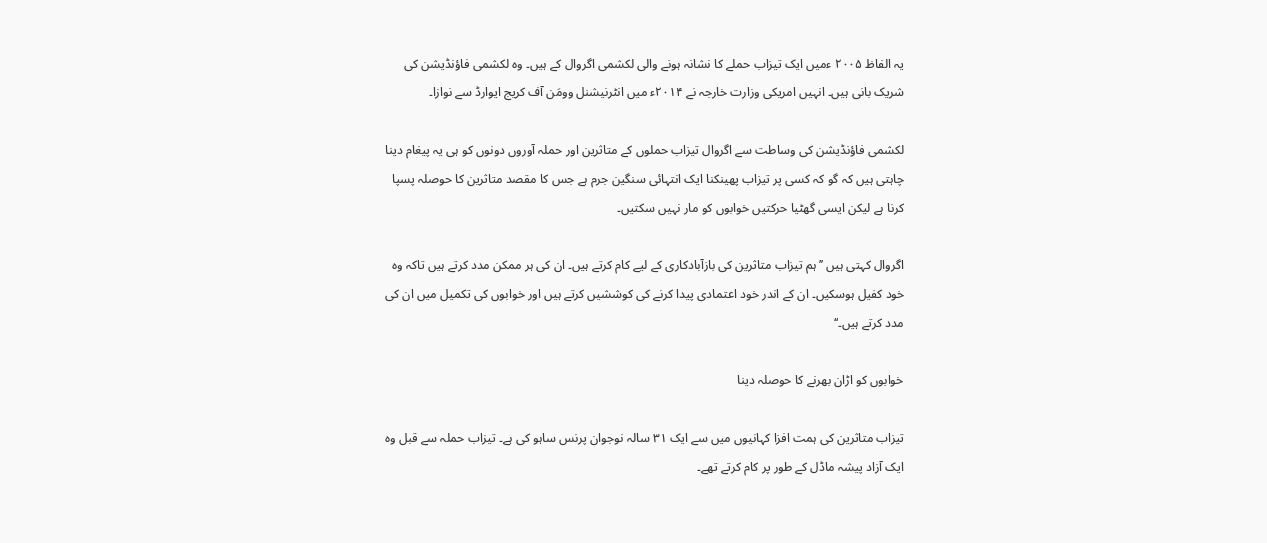یہ الفاظ ۲۰۰۵ ءمیں ایک تیزاب حملے کا نشانہ ہونے والی لکشمی اگروال کے ہیں۔ وہ لکشمی فاؤنڈیشن کی شریک بانی ہیں۔ انہیں امریکی وزارت خارجہ نے ۲۰۱۴ء میں انٹرنیشنل وومَن آف کریج ایوارڈ سے نوازا۔

لکشمی فاؤنڈیشن کی وساطت سے اگروال تیزاب حملوں کے متاثرین اور حملہ آوروں دونوں کو ہی یہ پیغام دینا چاہتی ہیں کہ گو کہ کسی پر تیزاب پھینکنا ایک انتہائی سنگین جرم ہے جس کا مقصد متاثرین کا حوصلہ پسپا کرنا ہے لیکن ایسی گھٹیا حرکتیں خوابوں کو مار نہیں سکتیں۔

اگروال کہتی ہیں ’’ہم تیزاب متاثرین کی بازآبادکاری کے لیے کام کرتے ہیں۔ ان کی ہر ممکن مدد کرتے ہیں تاکہ وہ خود کفیل ہوسکیں۔ ان کے اندر خود اعتمادی پیدا کرنے کی کوششیں کرتے ہیں اور خوابوں کی تکمیل میں ان کی مدد کرتے ہیں۔‘‘

خوابوں کو اڑان بھرنے کا حوصلہ دینا

تیزاب متاثرین کی ہمت افزا کہانیوں میں سے ایک ۳۱ سالہ نوجوان پرنس ساہو کی ہے۔ تیزاب حملہ سے قبل وہ ایک آزاد پیشہ ماڈل کے طور پر کام کرتے تھے۔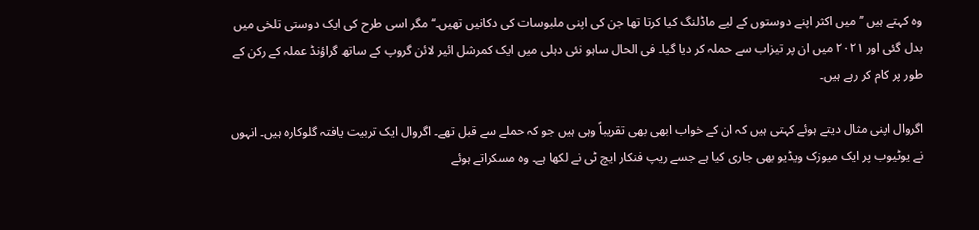وہ کہتے ہیں ’’میں اکثر اپنے دوستوں کے لیے ماڈلنگ کیا کرتا تھا جن کی اپنی ملبوسات کی دکانیں تھیں۔‘‘ مگر اسی طرح کی ایک دوستی تلخی میں بدل گئی اور ۲۰۲۱ میں ان پر تیزاب سے حملہ کر دیا گیا۔ فی الحال ساہو نئی دہلی میں ایک کمرشل ائیر لائن گروپ کے ساتھ گراؤنڈ عملہ کے رکن کے طور پر کام کر رہے ہیں۔

اگروال اپنی مثال دیتے ہوئے کہتی ہیں کہ ان کے خواب ابھی بھی تقریباً وہی ہیں جو کہ حملے سے قبل تھے۔ اگروال ایک تربیت یافتہ گلوکارہ ہیں۔ انہوں نے یوٹیوب پر ایک میوزک ویڈیو بھی جاری کیا ہے جسے ریپ فنکار ایچ ٹی نے لکھا ہے۔ وہ مسکراتے ہوئے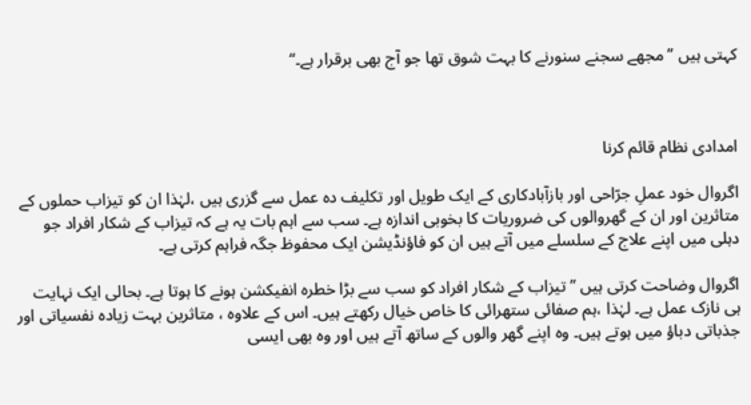کہتی ہیں ’’مجھے سجنے سنورنے کا بہت شوق تھا جو آج بھی برقرار ہے۔‘‘



امدادی نظام قائم کرنا

اگروال خود عملِ جرّاحی اور بازآبادکاری کے ایک طویل اور تکلیف دہ عمل سے گزری ہیں ،لہٰذا ان کو تیزاب حملوں کے متاثرین اور ان کے گھروالوں کی ضروریات کا بخوبی اندازہ ہے۔ سب سے اہم بات یہ ہے کہ تیزاب کے شکار افراد جو دہلی میں اپنے علاج کے سلسلے میں آتے ہیں ان کو فاؤنڈیشن ایک محفوظ جگہ فراہم کرتی ہے۔

اگروال وضاحت کرتی ہیں ’’تیزاب کے شکار افراد کو سب سے بڑا خطرہ انفیکشن ہونے کا ہوتا ہے۔ بحالی ایک نہایت ہی نازک عمل ہے۔ لہٰذا ،ہم صفائی ستھرائی کا خاص خیال رکھتے ہیں۔ اس کے علاوہ ، متاثرین بہت زیادہ نفسیاتی اور جذباتی دباؤ میں ہوتے ہیں۔ وہ اپنے گھر والوں کے ساتھ آتے ہیں اور وہ بھی ایسی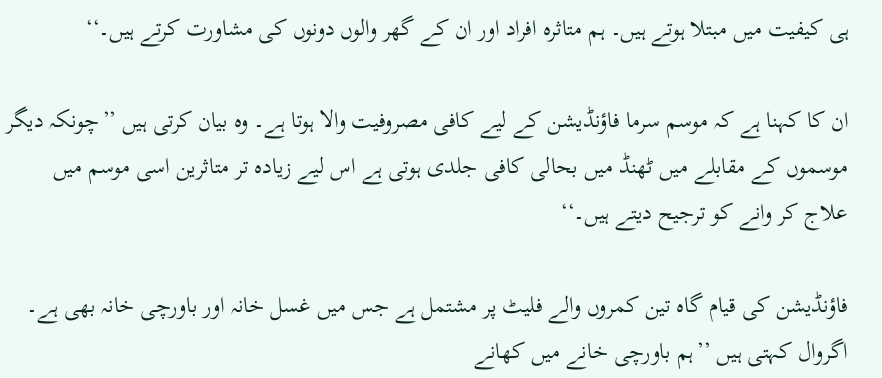ہی کیفیت میں مبتلا ہوتے ہیں۔ ہم متاثرہ افراد اور ان کے گھر والوں دونوں کی مشاورت کرتے ہیں۔‘‘

ان کا کہنا ہے کہ موسم سرما فاؤنڈیشن کے لیے کافی مصروفیت والا ہوتا ہے۔ وہ بیان کرتی ہیں ’’چونکہ دیگر موسموں کے مقابلے میں ٹھنڈ میں بحالی کافی جلدی ہوتی ہے اس لیے زیادہ تر متاثرین اسی موسم میں علاج کر وانے کو ترجیح دیتے ہیں۔‘‘

فاؤنڈیشن کی قیام گاہ تین کمروں والے فلیٹ پر مشتمل ہے جس میں غسل خانہ اور باورچی خانہ بھی ہے۔ اگروال کہتی ہیں ’’ہم باورچی خانے میں کھانے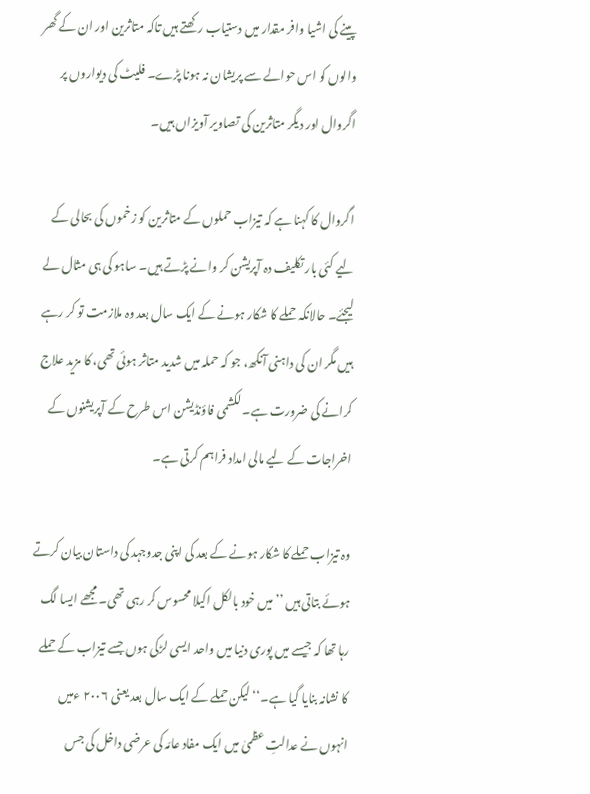پینے کی اشیا وافر مقدار میں دستیاب رکھتے ہیں تاکہ متاثرین اور ان کے گھر والوں کو اس حوالے سے پریشان نہ ہونا پڑے۔ فلیٹ کی دیواروں پر اگروال اور دیگر متاثرین کی تصاویر آویزاں ہیں۔

اگروال کا کہنا ہے کہ تیزاب حملوں کے متاثرین کو زخموں کی بحالی کے لیے کئی بار تکلیف دہ آپریشن کر وانے پڑتے ہیں۔ ساہو کی ہی مثال لے لیجئے۔ حالانکہ حملے کا شکار ہونے کے ایک سال بعد وہ ملازمت تو کر رہے ہیں مگر ان کی داہنی آنکھ، جو کہ حملہ میں شدید متاثر ہوئی تھی، کا مزید علاج کرانے کی ضرورت ہے۔ لکشمی فاؤنڈیشن اس طرح کے آپریشنوں کے اخراجات کے لیے مالی امداد فراہم کرتی ہے۔

وہ تیزاب حملے کا شکار ہونے کے بعد کی اپنی جدوجہد کی داستان بیان کرتے ہوئے بتاتی ہیں ’’میں خود بالکل اکیلا محسوس کر رہی تھی۔ مجھے ایسا لگ رہا تھا کہ جیسے میں پوری دنیا میں واحد ایسی لڑکی ہوں جسے تیزاب کے حملے کا نشانہ بنایا گیا ہے۔‘‘ لیکن حملے کے ایک سال بعد یعنی ۲۰۰۶ ءمیں انہوں نے عدالتِ عظمیٰ میں ایک مفاد عامّہ کی عرضی داخل کی جس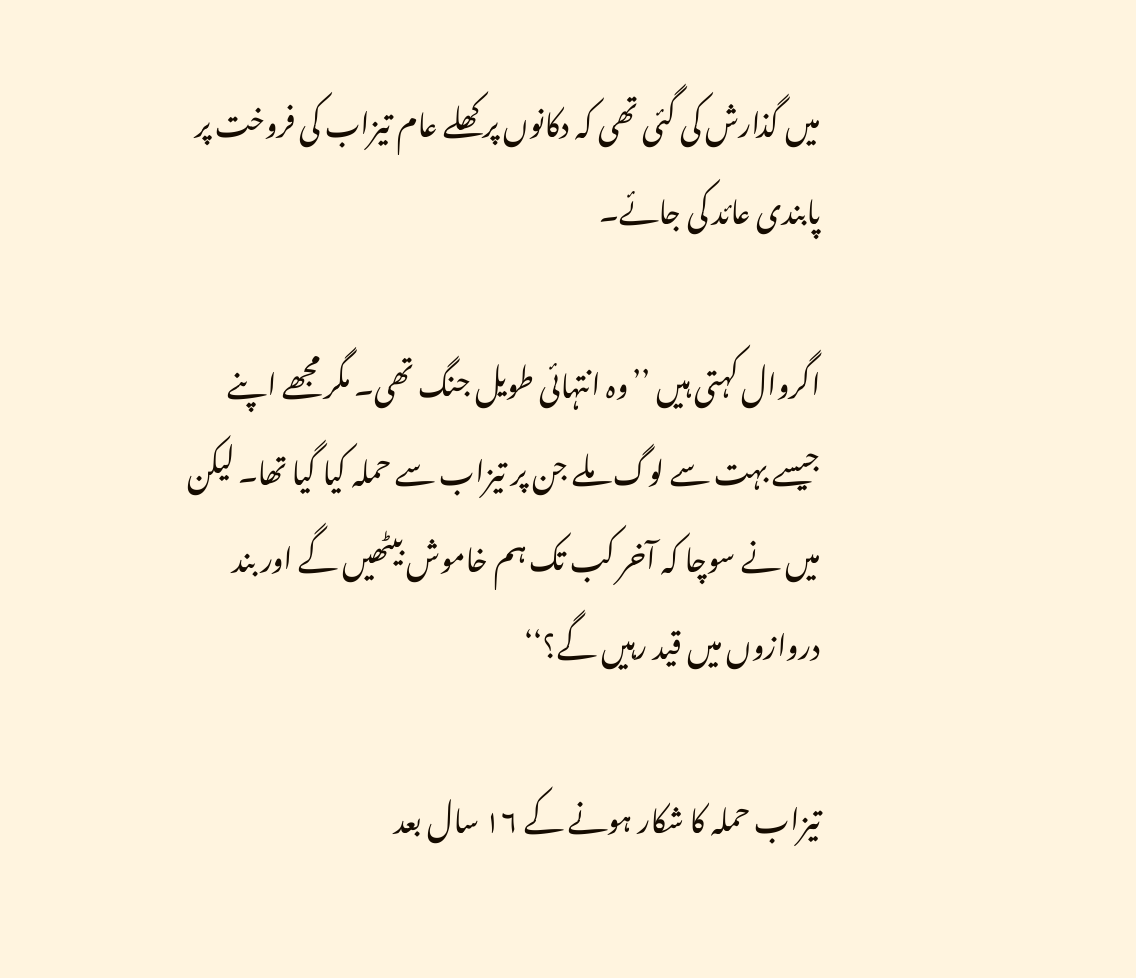میں گذارش کی گئی تھی کہ دکانوں پر کھلے عام تیزاب کی فروخت پر پابندی عائد کی جائے۔

اگروال کہتی ہیں ’’وہ انتہائی طویل جنگ تھی۔ مگر مجھے اپنے جیسے بہت سے لوگ ملے جن پر تیزاب سے حملہ کیا گیا تھا۔ لیکن میں نے سوچا کہ آخر کب تک ہم خاموش بیٹھیں گے اور بند دروازوں میں قید رہیں گے؟‘‘

تیزاب حملہ کا شکار ہونے کے ۱۶ سال بعد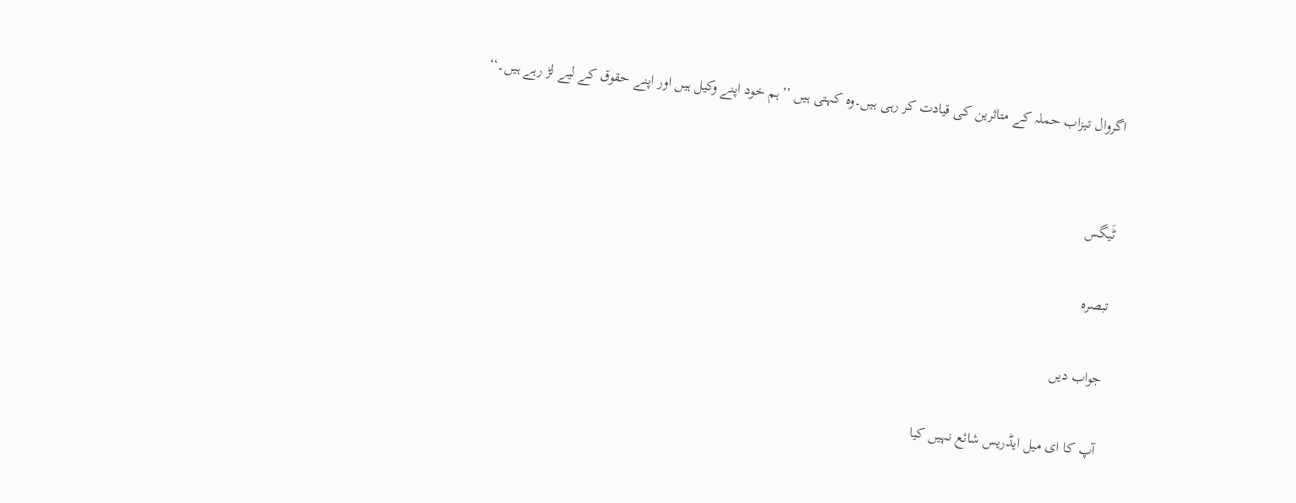اگروال تیزاب حملہ کے متاثرین کی قیادت کر رہی ہیں۔وہ کہتی ہیں ’’ہم خود اپنے وکیل ہیں اور اپنے حقوق کے لیے لڑ رہے ہیں۔‘‘


ٹَیگس

تبصرہ

جواب دیں

آپ کا ای میل ایڈریس شائع نہیں کیا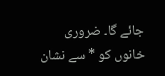جائے گا۔ ضروری خانوں کو * سے نشان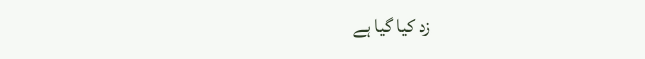زد کیا گیا ہے